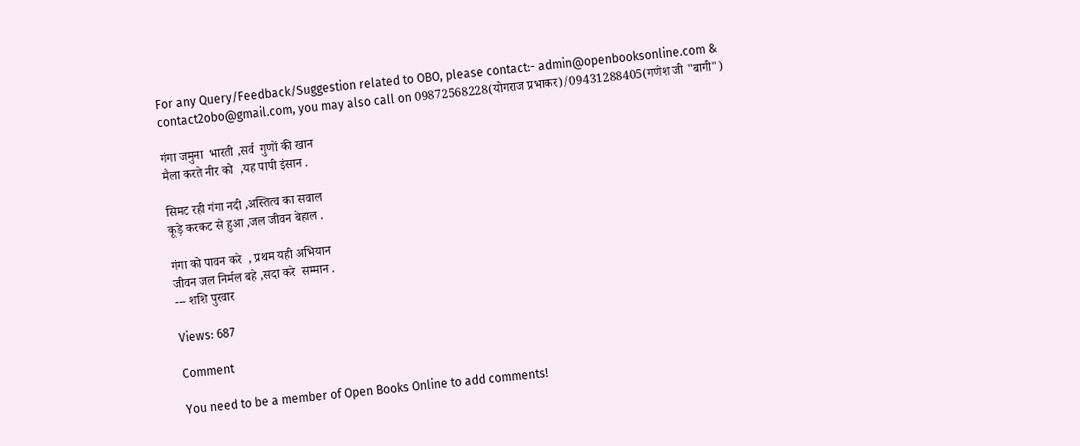For any Query/Feedback/Suggestion related to OBO, please contact:- admin@openbooksonline.com & contact2obo@gmail.com, you may also call on 09872568228(योगराज प्रभाकर)/09431288405(गणेश जी "बागी")

गंगा जमुना  भारती ,सर्व  गुणों की खान
मैला करते नीर को  ,यह पापी इंसान .

सिमट रही गंगा नदी ,अस्तित्व का सवाल
कूड़े करकट से हुआ ,जल जीवन बेहाल .

गंगा को पावन करे  , प्रथम यही अभियान
जीवन जल निर्मल बहे ,सदा करे  सम्मान .
--- शशि पुरवार

Views: 687

Comment

You need to be a member of Open Books Online to add comments!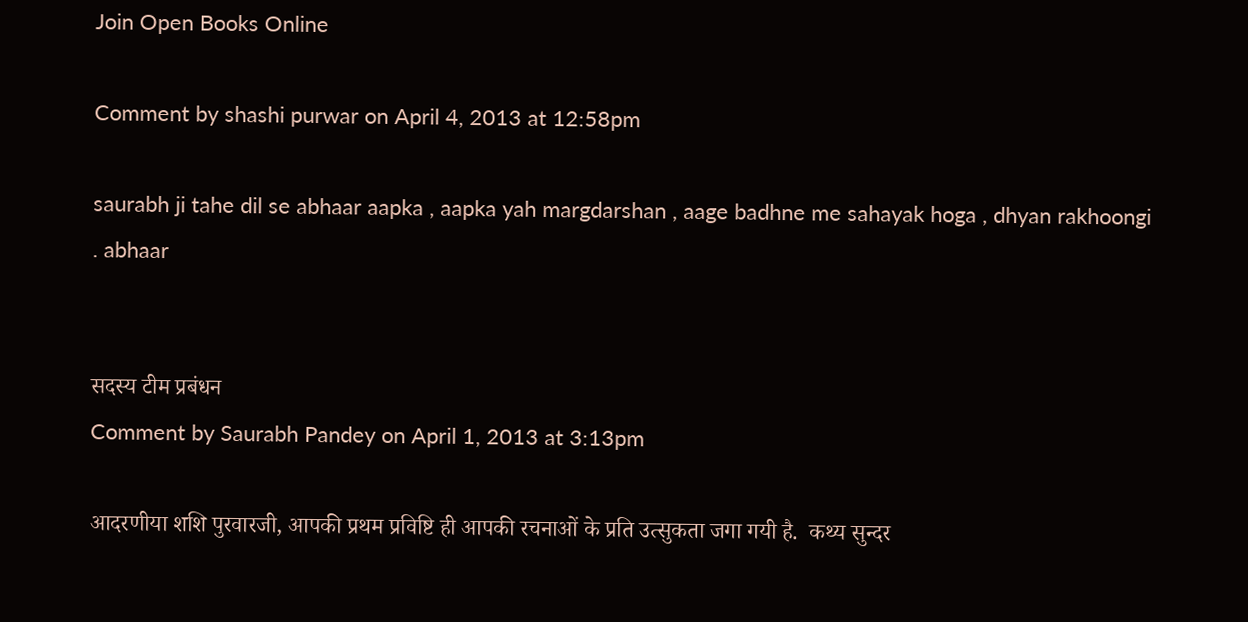Join Open Books Online

Comment by shashi purwar on April 4, 2013 at 12:58pm

saurabh ji tahe dil se abhaar aapka , aapka yah margdarshan , aage badhne me sahayak hoga , dhyan rakhoongi . abhaar


सदस्य टीम प्रबंधन
Comment by Saurabh Pandey on April 1, 2013 at 3:13pm

आदरणीया शशि पुरवारजी, आपकी प्रथम प्रविष्टि ही आपकी रचनाओं के प्रति उत्सुकता जगा गयी है.  कथ्य सुन्दर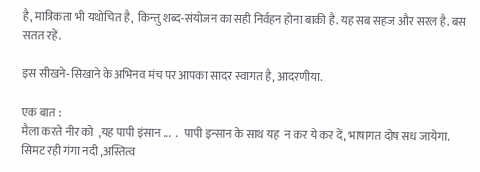है, मात्रिकता भी यथोचित है,  किन्तु शब्द-संयोजन का सही निर्वहन होना बाकी है. यह सब सहज और सरल है. बस सतत रहें.

इस सीखने-सिखाने के अभिनव मंच पर आपका सादर स्वागत है, आदरणीया.

एक बात :
मैला करते नीर को  ,यह पापी इंसान ...  .   पापी इन्सान के साथ यह  न कर ये कर दें, भाषागत दोष सध जायेगा.
सिमट रही गंगा नदी ,अस्तित्व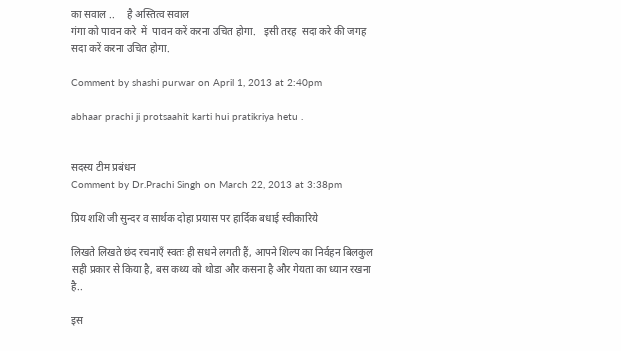का सवाल ..     है अस्तित्व सवाल
गंगा को पावन करे  में  पावन करें करना उचित होगा.   इसी तरह  सदा करे की जगह सदा करें करना उचित होगा.

Comment by shashi purwar on April 1, 2013 at 2:40pm

abhaar prachi ji protsaahit karti hui pratikriya hetu .


सदस्य टीम प्रबंधन
Comment by Dr.Prachi Singh on March 22, 2013 at 3:38pm

प्रिय शशि जी सुन्दर व सार्थक दोहा प्रयास पर हार्दिक बधाई स्वीकारिये

लिखते लिखते छंद रचनाएँ स्वतः ही सधने लगती हैं, आपने शिल्प का निर्वहन बिलकुल सही प्रकार से किया है, बस कथ्य को थोडा और कसना है और गेयता का ध्यान रखना है..

इस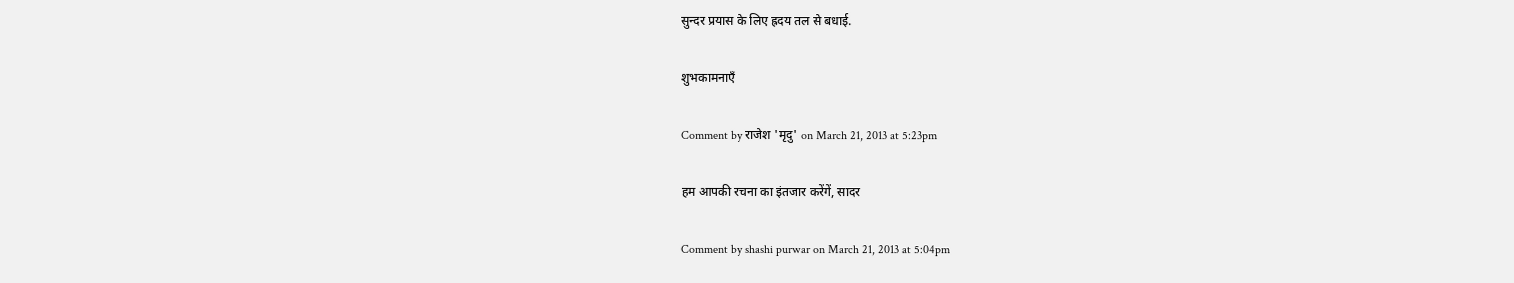सुन्दर प्रयास के लिए ह्रदय तल से बधाई.

शुभकामनाएँ

Comment by राजेश 'मृदु' on March 21, 2013 at 5:23pm

हम आपकी रचना का इंतजार करेंगें, सादर

Comment by shashi purwar on March 21, 2013 at 5:04pm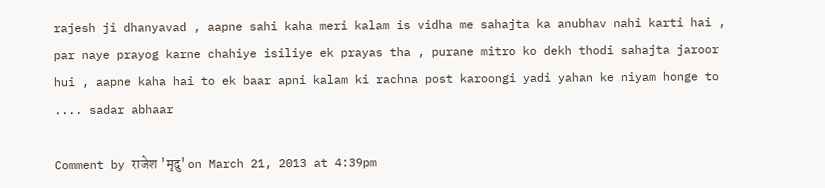rajesh ji dhanyavad , aapne sahi kaha meri kalam is vidha me sahajta ka anubhav nahi karti hai , par naye prayog karne chahiye isiliye ek prayas tha , purane mitro ko dekh thodi sahajta jaroor hui , aapne kaha hai to ek baar apni kalam ki rachna post karoongi yadi yahan ke niyam honge to .... sadar abhaar

Comment by राजेश 'मृदु' on March 21, 2013 at 4:39pm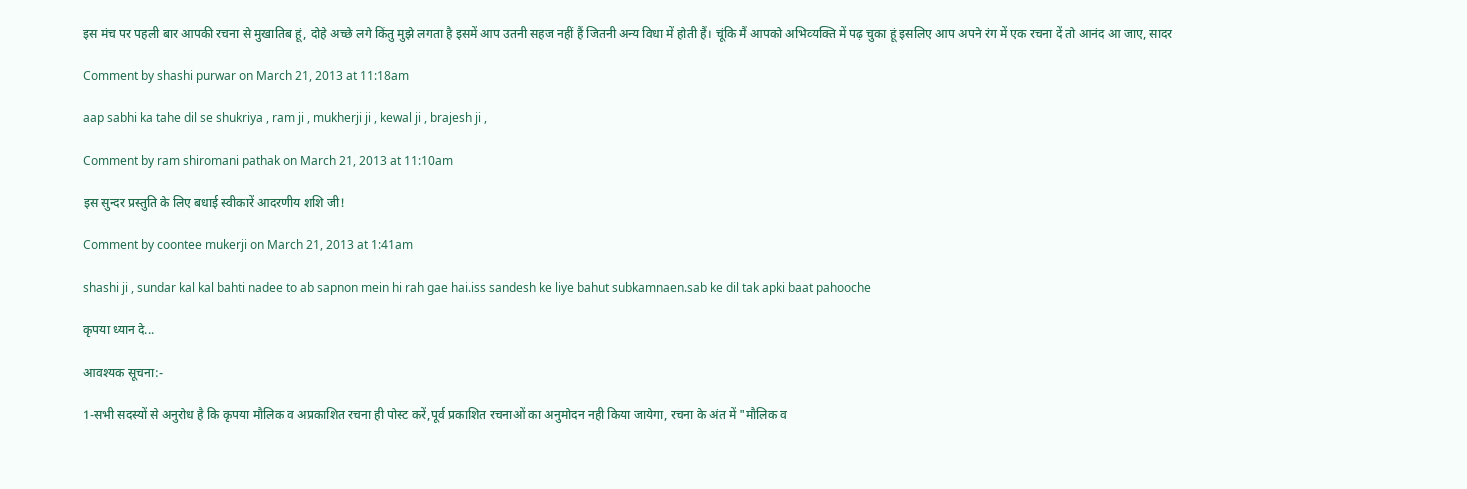इस मंच पर पहली बार आपकी रचना से मुखातिब हूं, दोहे अच्‍छे लगे किंतु मुझे लगता है इसमें आप उतनी सहज नहीं हैं जितनी अन्‍य विधा में होती हैं। चूंकि मैं आपको अभिव्‍यक्ति में पढ़ चुका हूं इसलिए आप अपने रंग में एक रचना दें तो आनंद आ जाए, सादर

Comment by shashi purwar on March 21, 2013 at 11:18am

aap sabhi ka tahe dil se shukriya , ram ji , mukherji ji , kewal ji , brajesh ji ,

Comment by ram shiromani pathak on March 21, 2013 at 11:10am

इस सुन्दर प्रस्तुति के लिए बधाई स्वीकारें आदरणीय शशि जी!

Comment by coontee mukerji on March 21, 2013 at 1:41am

shashi ji , sundar kal kal bahti nadee to ab sapnon mein hi rah gae hai.iss sandesh ke liye bahut subkamnaen.sab ke dil tak apki baat pahooche

कृपया ध्यान दे...

आवश्यक सूचना:-

1-सभी सदस्यों से अनुरोध है कि कृपया मौलिक व अप्रकाशित रचना ही पोस्ट करें,पूर्व प्रकाशित रचनाओं का अनुमोदन नही किया जायेगा, रचना के अंत में "मौलिक व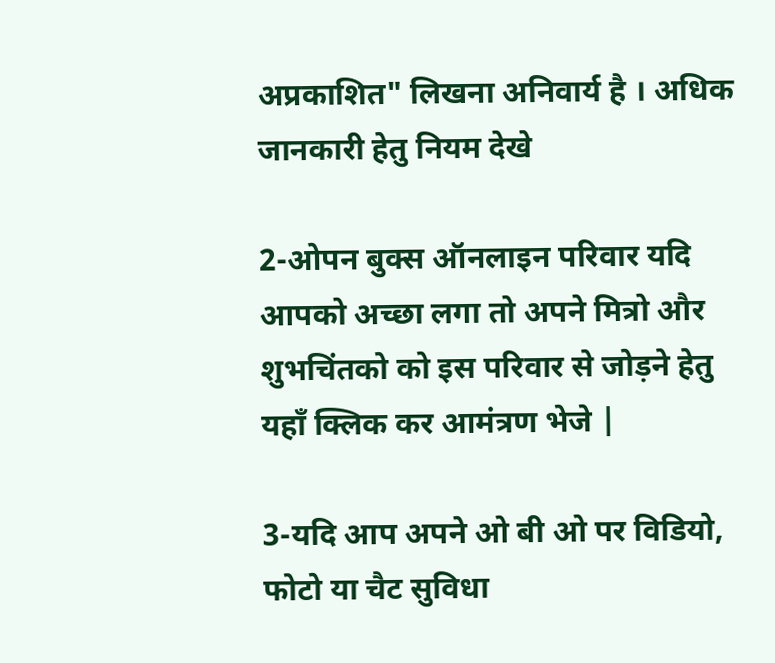अप्रकाशित" लिखना अनिवार्य है । अधिक जानकारी हेतु नियम देखे

2-ओपन बुक्स ऑनलाइन परिवार यदि आपको अच्छा लगा तो अपने मित्रो और शुभचिंतको को इस परिवार से जोड़ने हेतु यहाँ क्लिक कर आमंत्रण भेजे |

3-यदि आप अपने ओ बी ओ पर विडियो, फोटो या चैट सुविधा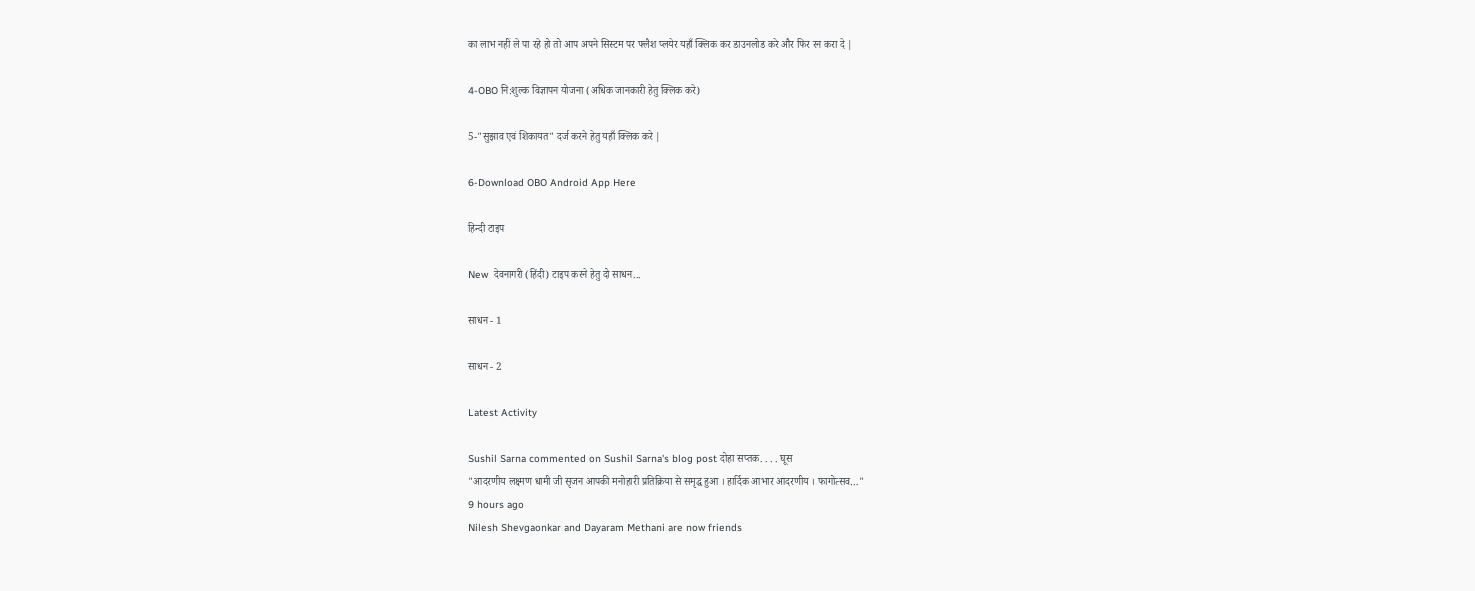का लाभ नहीं ले पा रहे हो तो आप अपने सिस्टम पर फ्लैश प्लयेर यहाँ क्लिक कर डाउनलोड करे और फिर रन करा दे |

4-OBO नि:शुल्क विज्ञापन योजना (अधिक जानकारी हेतु क्लिक करे)

5-"सुझाव एवं शिकायत" दर्ज करने हेतु यहाँ क्लिक करे |

6-Download OBO Android App Here

हिन्दी टाइप

New  देवनागरी (हिंदी) टाइप करने हेतु दो साधन...

साधन - 1

साधन - 2

Latest Activity

Sushil Sarna commented on Sushil Sarna's blog post दोहा सप्तक. . . . घूस
"आदरणीय लक्ष्मण धामी जी सृजन आपकी मनोहारी प्रतिक्रिया से समृद्ध हुआ । हार्दिक आभार आदरणीय । फागोत्सव…"
9 hours ago
Nilesh Shevgaonkar and Dayaram Methani are now friends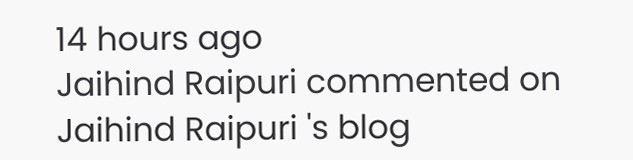14 hours ago
Jaihind Raipuri commented on Jaihind Raipuri 's blog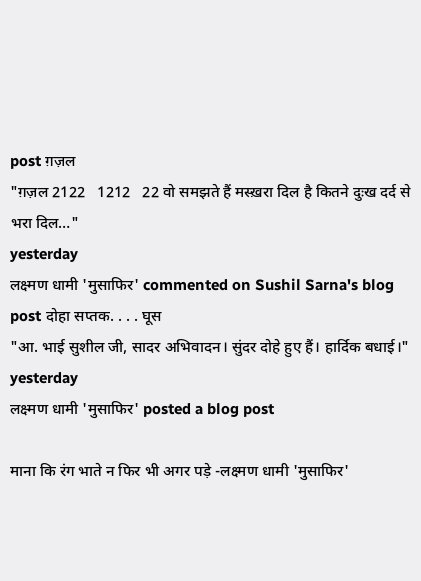post ग़ज़ल
"ग़ज़ल 2122   1212   22 वो समझते हैं मस्ख़रा दिल है कितने दुःख दर्द से भरा दिल…"
yesterday
लक्ष्मण धामी 'मुसाफिर' commented on Sushil Sarna's blog post दोहा सप्तक. . . . घूस
"आ. भाई सुशील जी, सादर अभिवादन। सुंदर दोहे हुए हैं। हार्दिक बधाई।"
yesterday
लक्ष्मण धामी 'मुसाफिर' posted a blog post

माना कि रंग भाते न फिर भी अगर पड़े -लक्ष्मण धामी 'मुसाफिर'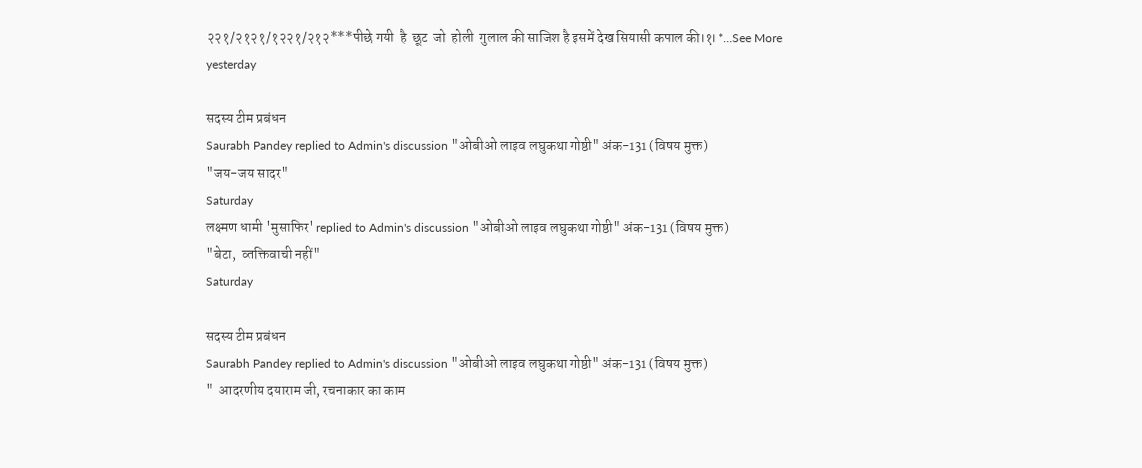२२१/२१२१/१२२१/२१२***पीछे गयी  है  छूट  जो  होली  गुलाल की साजिश है इसमें देख सियासी कपाल की।१। *…See More
yesterday

सदस्य टीम प्रबंधन
Saurabh Pandey replied to Admin's discussion "ओबीओ लाइव लघुकथा गोष्ठी" अंक-131 (विषय मुक्त)
"जय-जय सादर"
Saturday
लक्ष्मण धामी 'मुसाफिर' replied to Admin's discussion "ओबीओ लाइव लघुकथा गोष्ठी" अंक-131 (विषय मुक्त)
"बेटा,  व्तक्तिवाची नहीं"
Saturday

सदस्य टीम प्रबंधन
Saurabh Pandey replied to Admin's discussion "ओबीओ लाइव लघुकथा गोष्ठी" अंक-131 (विषय मुक्त)
"  आदरणीय दयाराम जी, रचनाकार का काम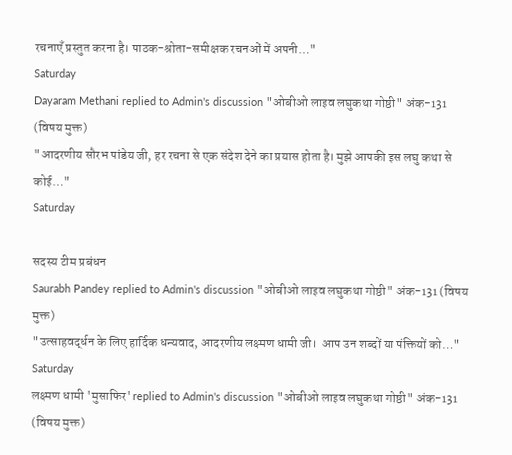रचनाएँ प्रस्तुत करना है। पाठक-श्रोता-समीक्षक रचनओं में अपनी…"
Saturday
Dayaram Methani replied to Admin's discussion "ओबीओ लाइव लघुकथा गोष्ठी" अंक-131 (विषय मुक्त)
"आदरणीय सौरभ पांडेय जी, हर रचना से एक संदेश देने का प्रयास होता है। मुझे आपकी इस लघु कथा से कोई…"
Saturday

सदस्य टीम प्रबंधन
Saurabh Pandey replied to Admin's discussion "ओबीओ लाइव लघुकथा गोष्ठी" अंक-131 (विषय मुक्त)
"उत्साहवर्द्धन के लिए हार्दिक धन्यवाद, आदरणीय लक्ष्मण धामी जी।  आप उन शब्दों या पंक्तियों को…"
Saturday
लक्ष्मण धामी 'मुसाफिर' replied to Admin's discussion "ओबीओ लाइव लघुकथा गोष्ठी" अंक-131 (विषय मुक्त)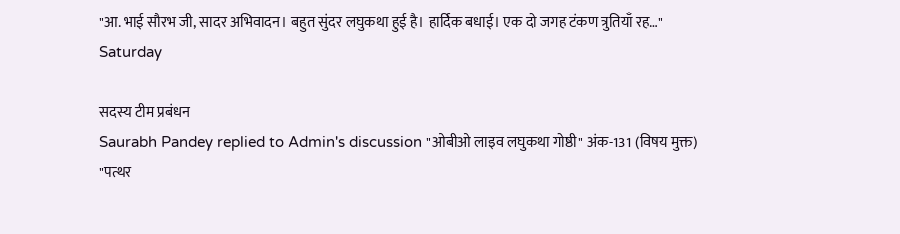"आ. भाई सौरभ जी, सादर अभिवादन। बहुत सुंदर लघुकथा हुई है। हार्दिक बधाई। एक दो जगह टंकण त्रुतियाँ रह…"
Saturday

सदस्य टीम प्रबंधन
Saurabh Pandey replied to Admin's discussion "ओबीओ लाइव लघुकथा गोष्ठी" अंक-131 (विषय मुक्त)
"पत्थर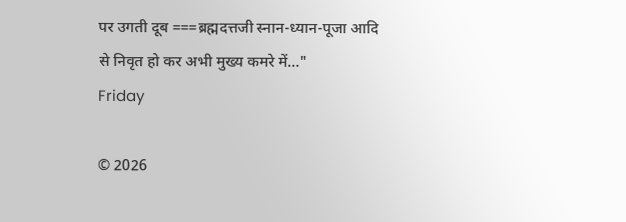पर उगती दूब ===ब्रह्मदत्तजी स्नान-ध्यान-पूजा आदि से निवृत हो कर अभी मुख्य कमरे में…"
Friday

© 2026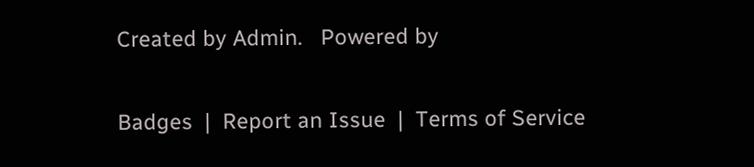Created by Admin.   Powered by

Badges  |  Report an Issue  |  Terms of Service